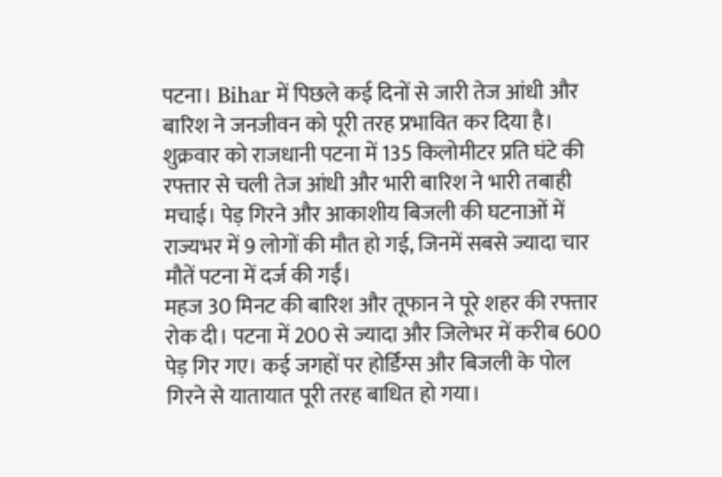पटना। Bihar में पिछले कई दिनों से जारी तेज आंधी और बारिश ने जनजीवन को पूरी तरह प्रभावित कर दिया है। शुक्रवार को राजधानी पटना में 135 किलोमीटर प्रति घंटे की रफ्तार से चली तेज आंधी और भारी बारिश ने भारी तबाही मचाई। पेड़ गिरने और आकाशीय बिजली की घटनाओं में राज्यभर में 9 लोगों की मौत हो गई, जिनमें सबसे ज्यादा चार मौतें पटना में दर्ज की गईं।
महज 30 मिनट की बारिश और तूफान ने पूरे शहर की रफ्तार रोक दी। पटना में 200 से ज्यादा और जिलेभर में करीब 600 पेड़ गिर गए। कई जगहों पर होर्डिंग्स और बिजली के पोल गिरने से यातायात पूरी तरह बाधित हो गया।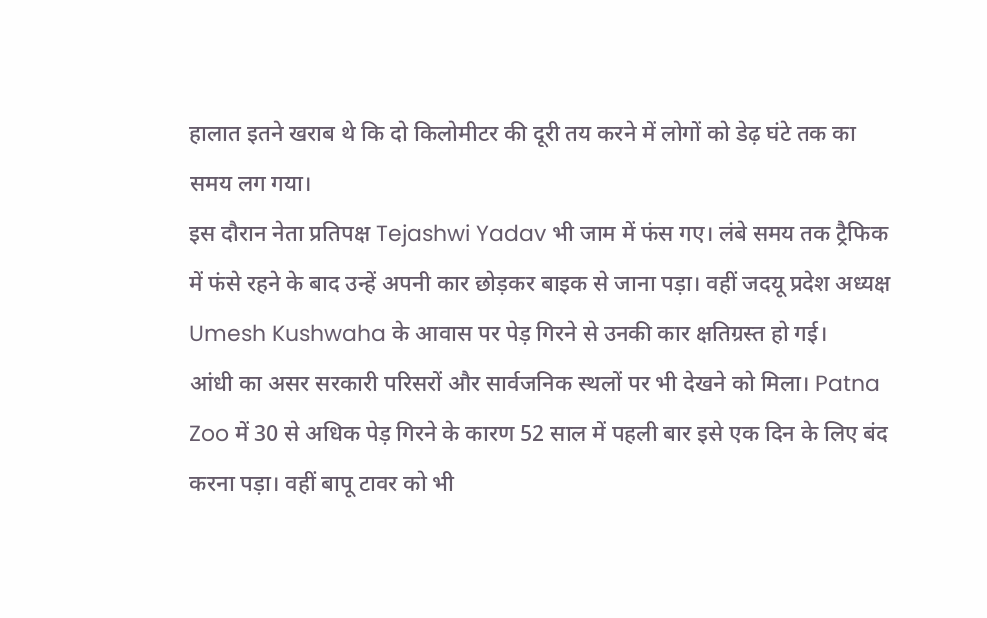हालात इतने खराब थे कि दो किलोमीटर की दूरी तय करने में लोगों को डेढ़ घंटे तक का समय लग गया।
इस दौरान नेता प्रतिपक्ष Tejashwi Yadav भी जाम में फंस गए। लंबे समय तक ट्रैफिक में फंसे रहने के बाद उन्हें अपनी कार छोड़कर बाइक से जाना पड़ा। वहीं जदयू प्रदेश अध्यक्ष Umesh Kushwaha के आवास पर पेड़ गिरने से उनकी कार क्षतिग्रस्त हो गई।
आंधी का असर सरकारी परिसरों और सार्वजनिक स्थलों पर भी देखने को मिला। Patna Zoo में 30 से अधिक पेड़ गिरने के कारण 52 साल में पहली बार इसे एक दिन के लिए बंद करना पड़ा। वहीं बापू टावर को भी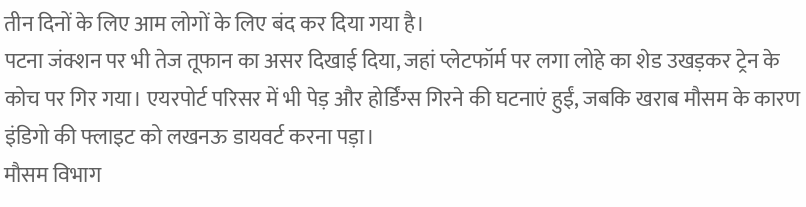तीन दिनों के लिए आम लोगों के लिए बंद कर दिया गया है।
पटना जंक्शन पर भी तेज तूफान का असर दिखाई दिया, जहां प्लेटफॉर्म पर लगा लोहे का शेड उखड़कर ट्रेन के कोच पर गिर गया। एयरपोर्ट परिसर में भी पेड़ और होर्डिंग्स गिरने की घटनाएं हुईं, जबकि खराब मौसम के कारण इंडिगो की फ्लाइट को लखनऊ डायवर्ट करना पड़ा।
मौसम विभाग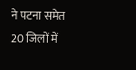ने पटना समेत 20 जिलों में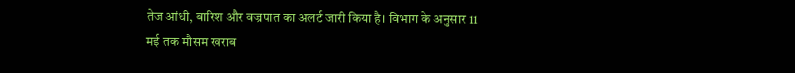तेज आंधी, बारिश और वज्रपात का अलर्ट जारी किया है। विभाग के अनुसार 11 मई तक मौसम खराब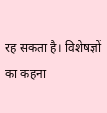रह सकता है। विशेषज्ञों का कहना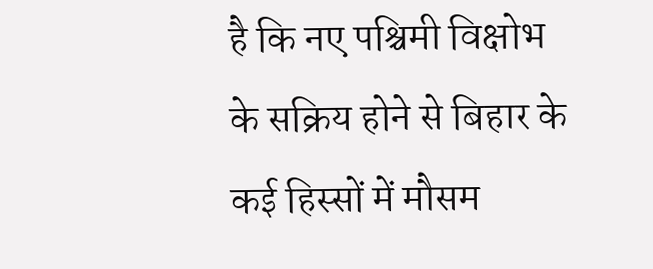है कि नए पश्चिमी विक्षोभ के सक्रिय होने से बिहार के कई हिस्सों में मौसम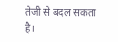तेजी से बदल सकता है।